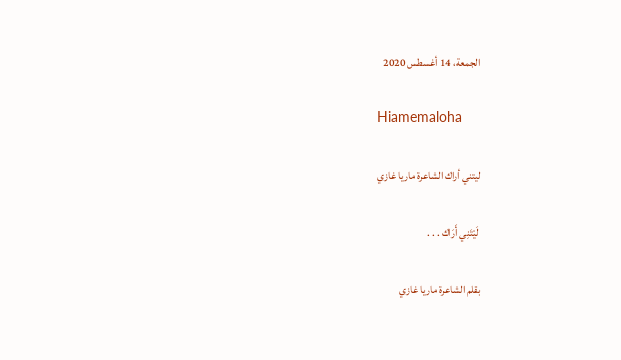الجمعة، 14 أغسطس 2020

Hiamemaloha

ليتني أراك الشاعرة ماريا غازي

 لَيْتَنِي أَرَاك . . .

بقلم الشاعرة ماريا غازي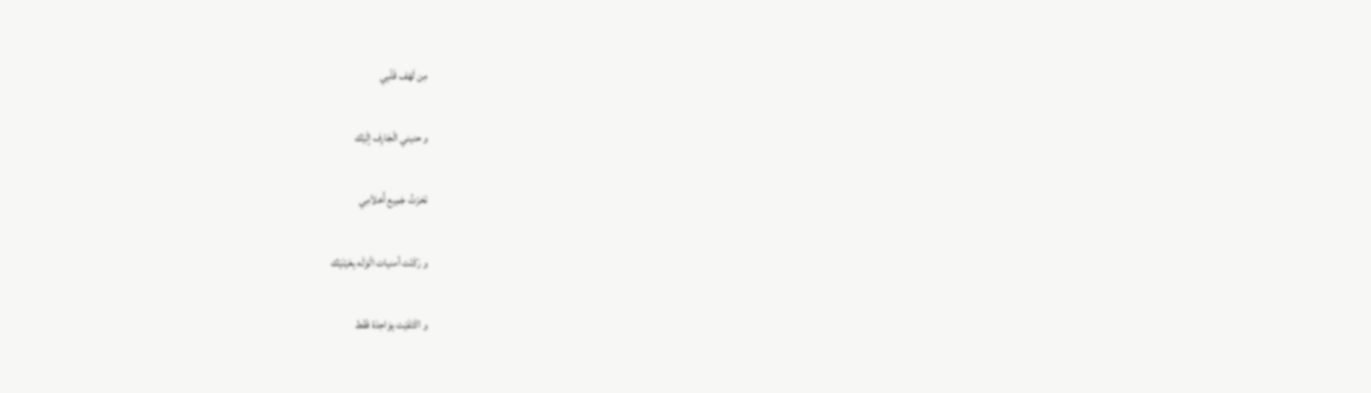مِن لَهْف قَلْبِي

و حنيني الْجَارِف إلَيْك

نَحَرْتُ جَمِيع أَحْلاَمِي

و رَكَنْت أمنيات الْوَلَه بِعَيْنَيْك

و اكْتَفَيْت بِوَاحِدَة فَقَط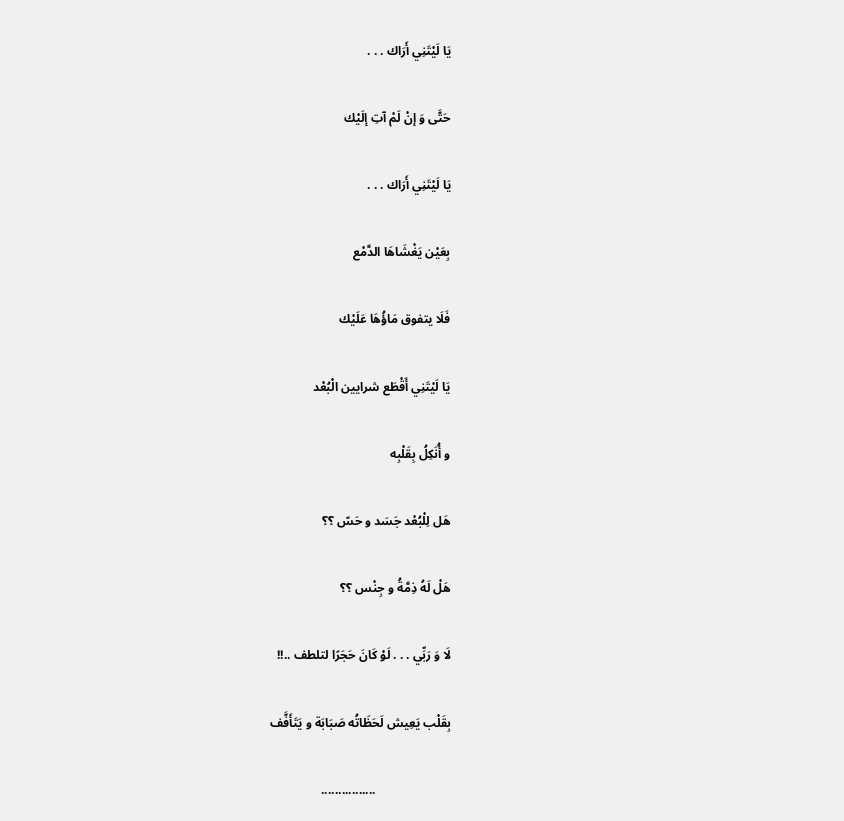يَا لَيْتَنِي أَرَاك . . .

حَتَّى وَ إنْ لَمْ آتِ إلَيْك

يَا لَيْتَنِي أَرَاك . . .

بِعَيْن يَغْشَاهَا الدَّمْع

فَلَا يتفوق مَاؤُهَا عَلَيْك

يَا لَيْتَنِي أَقْطَع شرايين الْبُعْد

و أُنَكِلُ بِقَلْبِه

هَل لِلْبُعْد جَسَد و حَسّ ؟؟

هَلْ لَهُ ذِمَّةُ و جِنْس ؟؟

لَا وَ رَبِّي . . . لَوْ كَانَ حَجَرًا لتلطف ..!!

بِقَلْب يَعِيش لَحَظَاتُه صَبَابَة و يَتَأَفَّف

                        ................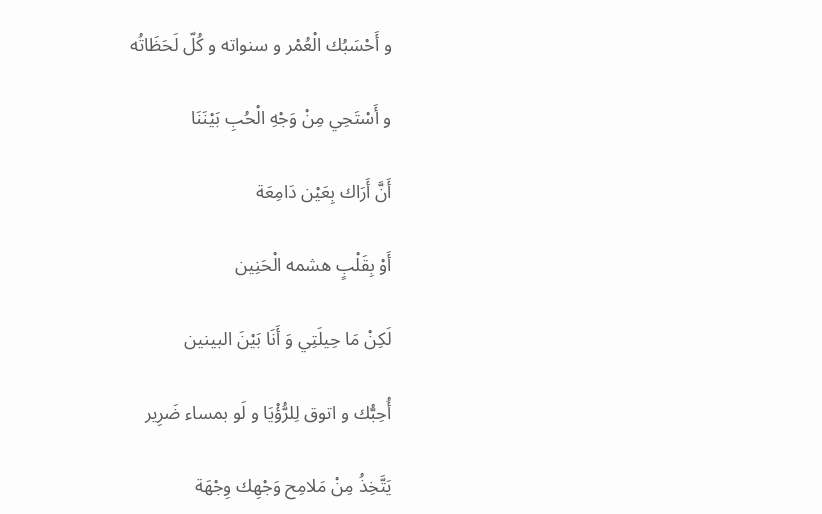و أَحْسَبُك الْعُمْر و سنواته و كُلّ لَحَظَاتُه

و أَسْتَحِي مِنْ وَجْهِ الْحُبِ بَيْنَنَا

أَنَّ أَرَاك بِعَيْن دَامِعَة

أَوْ بِقَلْبٍ هشمه الْحَنِين

لَكِنْ مَا حِيلَتِي وَ أَنَا بَيْنَ البينين

أُحِبُّك و اتوق لِلرُّؤْيَا و لَو بمساء ضَرِير

يَتَّخِذُ مِنْ مَلامِح وَجْهِك وِجْهَة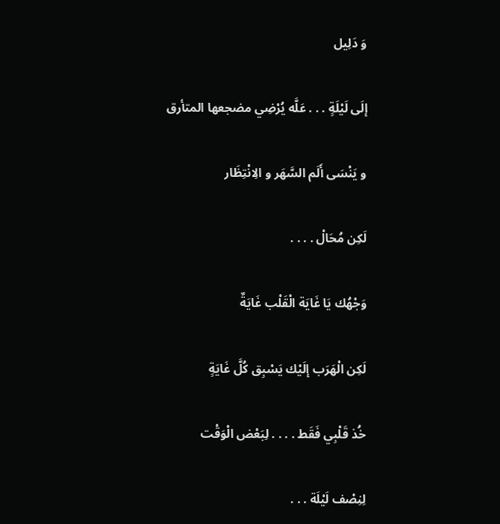وَ دَلِيل

إلَى لَيْلَةٍ . . . عَلَّه يُرْضِي مضجعها المتأرق

و يَنْسَى أَلَم السَّهَر و الِانْتِظَار

لَكِن مُحَالْ . . . .

وَجْهُك يَا غَايَة الْقَلْب غَايَةٌ

لَكِن الْهَرَب إلَيْك يَسْبِق كُلَّ غَايَةٍ

خُذ قَلْبِي فَقَط . . . . لِبَعْض الْوَقْت

لِنِصْف لَيْلَة . . .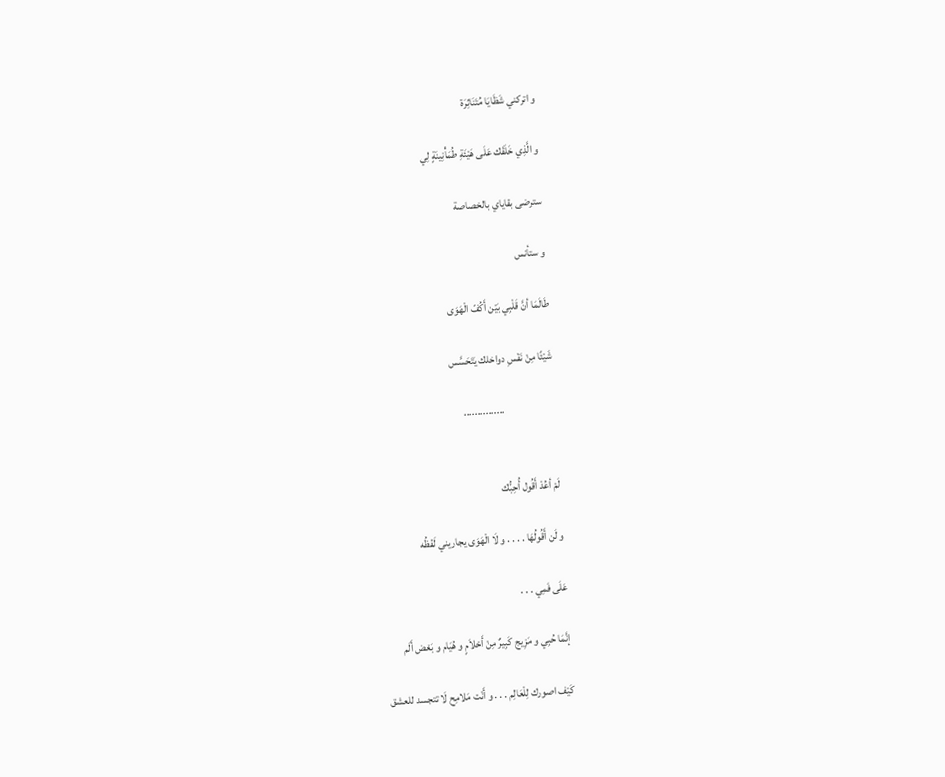و اتركني شَظَايَا مُتَنَاثِرَة

و الَّذِي خَلَقَك عَلَى هَيْئَةِ طُمَأْنِينَةٍ لِي

سترضى بقاياي بالخصاصة

و ستأنس

طَالَمَا أنَّ قَلْبِي بَيْن أَكُفّ الْهَوَى

شَيْئًا مِنْ نَفْسِ دواخلك يَتَحَسَّس

                        ...............


لَمْ أعُدْ أَقُول أُحِبُّك

و لَن أَقُولُهَا . . . . و لَا الْهَوَى يجاريني لَفْظُه

عَلَى فَمِي . . .

إنَّمَا حُبِي و مَزِيج كَبِيرٌ مِنْ أَحْلاَمٍ و هُيَام و بَعْض أَلَم

كَيْف اصورك لِلْعَالِم . . . و أَنْت مَلامِح لَا تتجسد للعشق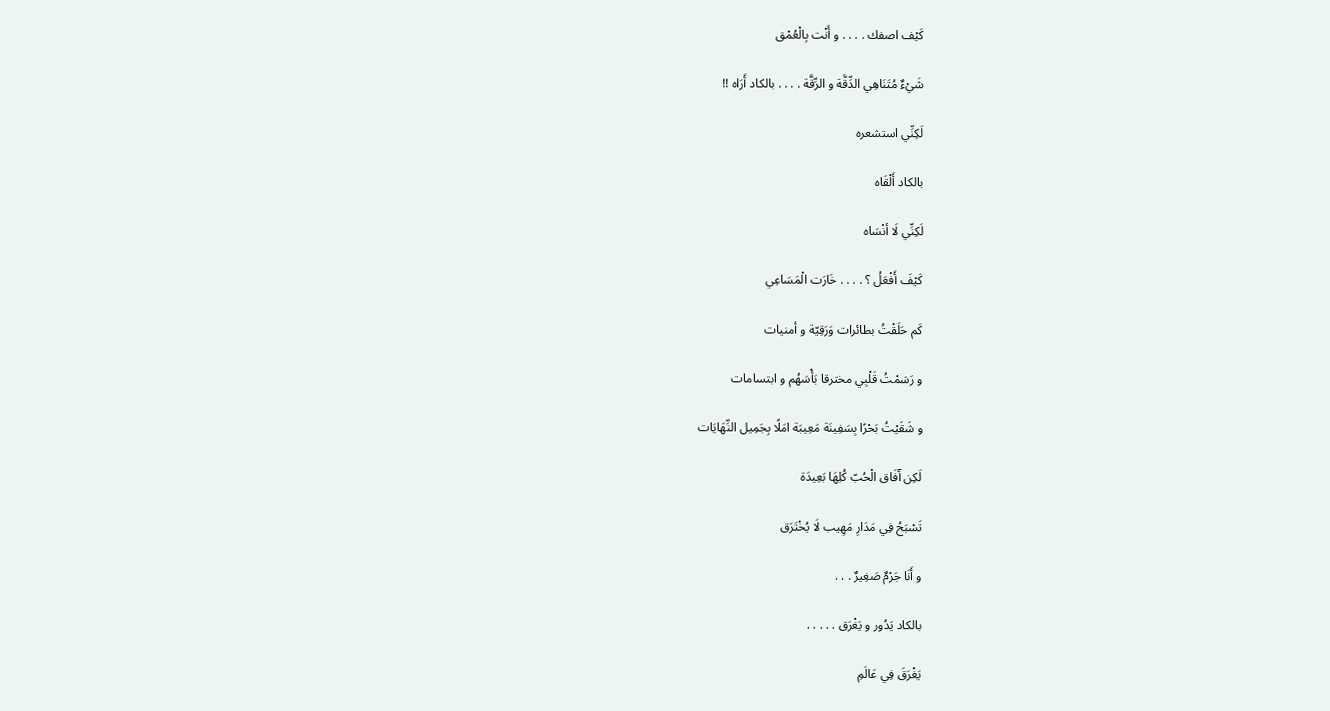كَيْف اصفك . . . . و أَنْت بِالْعُمْق

شَيْءٌ مُتَنَاهِي الدِّقَّة و الرِّقَّة . . . . بالكاد أَرَاه !!

لَكِنِّي استشعره

بالكاد أَلْقَاه

لَكِنِّي لَا أنْسَاه

كَيْفَ أَفْعَلُ ؟ . . . . خَارَت الْمَسَاعِي

كَم حَلَقْتُ بطائرات وَرَقِيّة و أمنيات

و رَسَمْتُ قَلْبِي مخترقا بَأْسَهُم و ابتسامات

و شَقَيْتُ بَحْرًا بِسَفِينَة مَعِيبَة امَلًا بِجَمِيل النِّهَايَات

لَكِن أٓفَاق الْحُبّ كُلِهَا بَعِيدَة

تَسْبَحُ فِي مَدَارِ مَهِيب لَا يُخْتَرَق

و أَنَا جَرْمٌ صَغِيرٌ . . .

بالكاد يَدُور و يَغْرَق . . . . .

يَغْرَقَ فِي عَالَمِ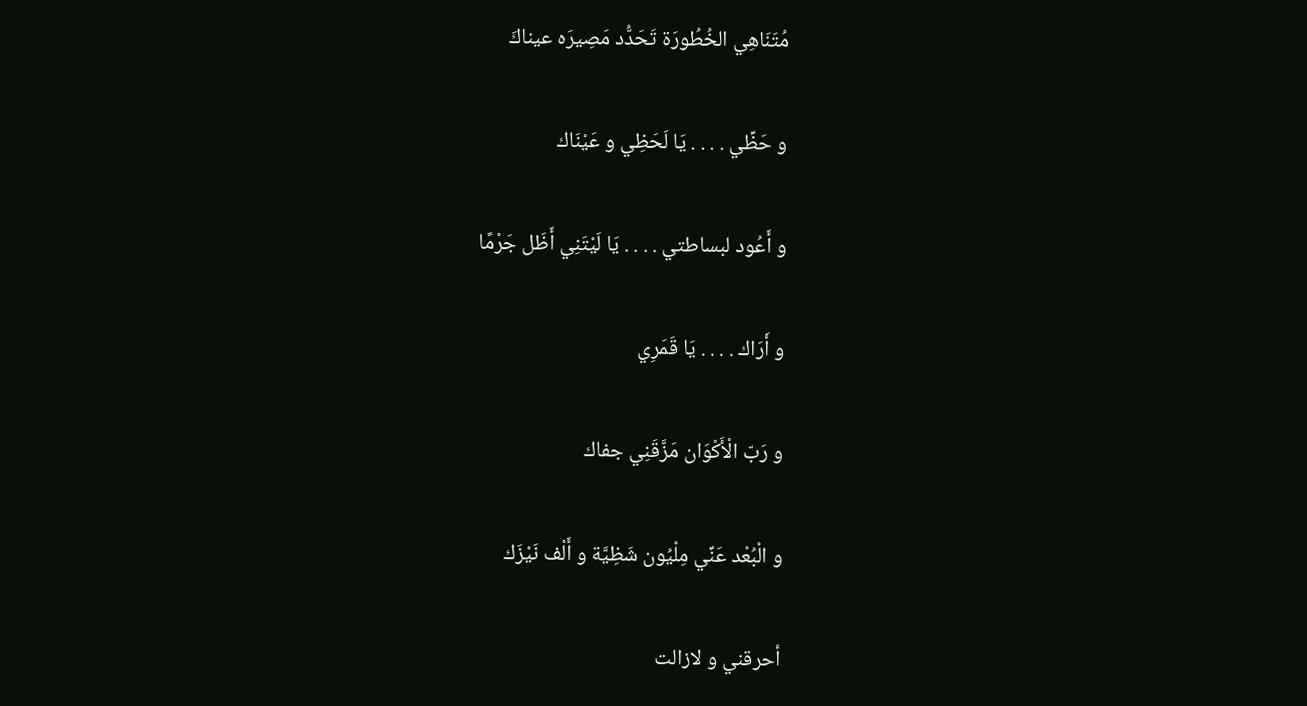مُتَنَاهِي الخُطُورَة تَحَدُّد مَصِيرَه عيناكَ

و حَظِّي . . . . يَا لَحَظِي و عَيْنَاك

و أَعُود لبساطتي . . . . يَا لَيْتَنِي أَظَل جَرْمًا

و أَرَاك . . . . يَا قَمَرِي

و رَبّ الْأَكْوَان مَزَّقَنِي جفاك

و الْبُعْد عَنِّي مِلْيُون شَظِيَّة و أَلْف نَيْزَك

أحرقني و لازالت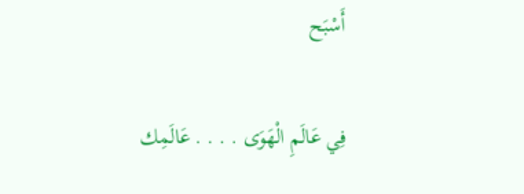أَسْبَح

فِي عَالَمِ الْهَوَى . . . . عَالَمِك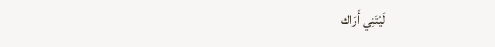لَيْتَنِي أَرَاك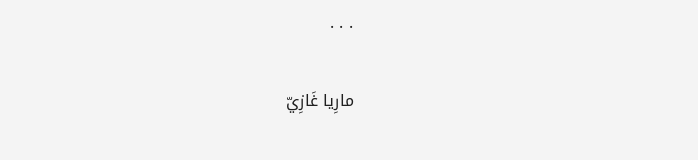. . .

مارِيا غَازِيّ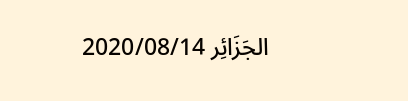الجَزَائِر 2020/08/14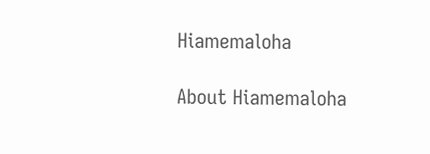Hiamemaloha

About Hiamemaloha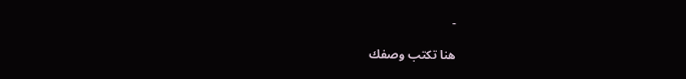-

هنا تكتب وصفك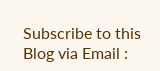Subscribe to this Blog via Email :